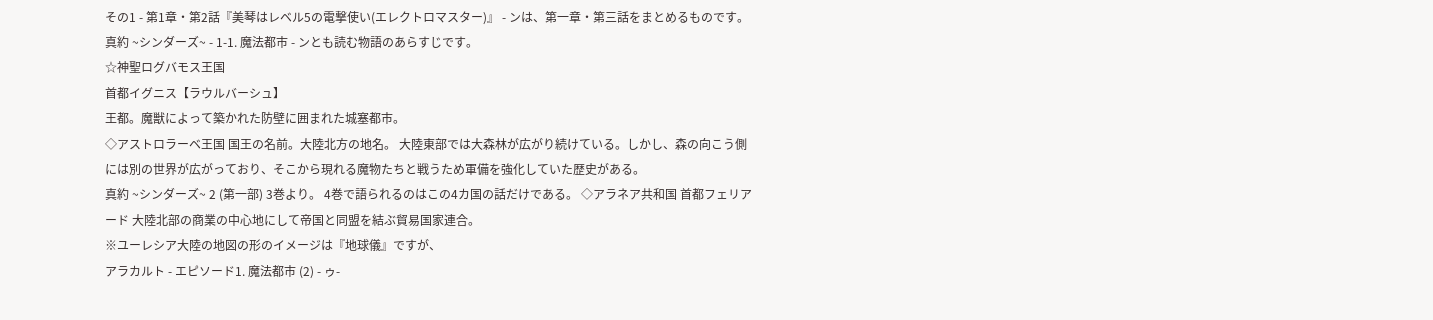その1 - 第1章・第2話『美琴はレベル5の電撃使い(エレクトロマスター)』 - ンは、第一章・第三話をまとめるものです。
真約 ~シンダーズ~ - 1-1. 魔法都市 - ンとも読む物語のあらすじです。
☆神聖ログバモス王国
首都イグニス【ラウルバーシュ】
王都。魔獣によって築かれた防壁に囲まれた城塞都市。
◇アストロラーベ王国 国王の名前。大陸北方の地名。 大陸東部では大森林が広がり続けている。しかし、森の向こう側には別の世界が広がっており、そこから現れる魔物たちと戦うため軍備を強化していた歴史がある。
真約 ~シンダーズ~ 2 (第一部) 3巻より。 4巻で語られるのはこの4カ国の話だけである。 ◇アラネア共和国 首都フェリアード 大陸北部の商業の中心地にして帝国と同盟を結ぶ貿易国家連合。
※ユーレシア大陸の地図の形のイメージは『地球儀』ですが、
アラカルト - エピソード1. 魔法都市 (2) - ゥ-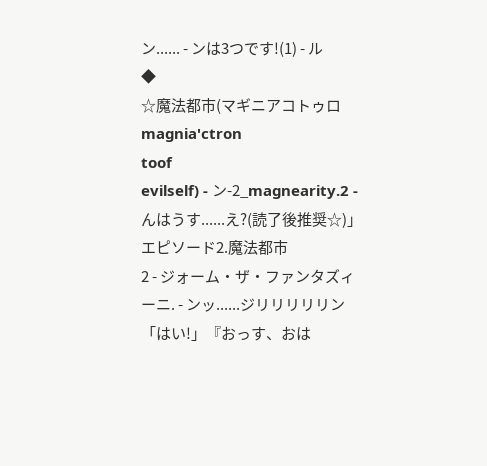ン...... - ンは3つです!(1) - ル
◆
☆魔法都市(マギニアコトゥロ
magnia'ctron
toof
evilself) - ン-2_magnearity.2 - んはうす......え?(読了後推奨☆)」
エピソード2.魔法都市
2 - ジォーム・ザ・ファンタズィーニ. - ンッ......ジリリリリリン
「はい!」『おっす、おは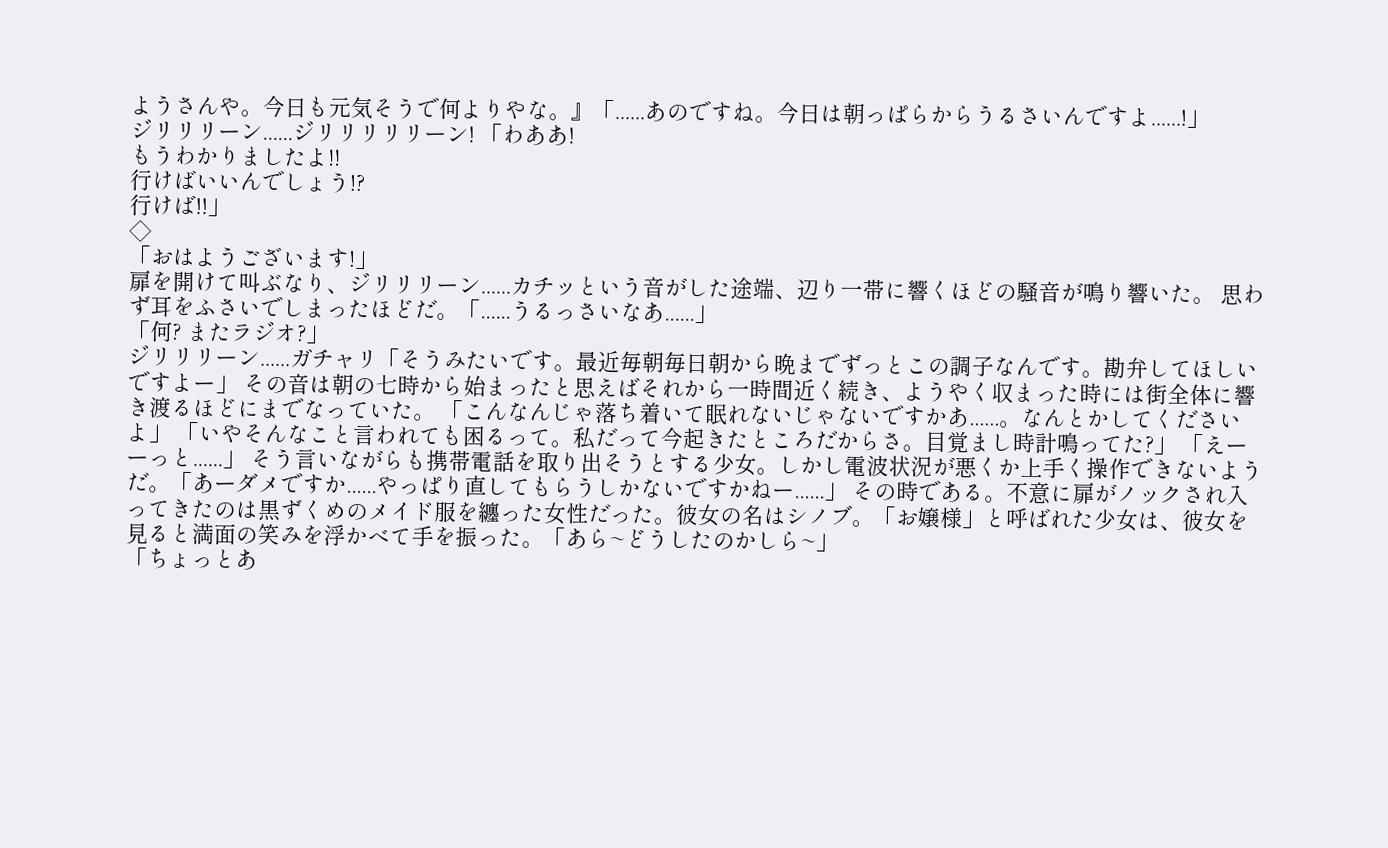ようさんや。今日も元気そうで何よりやな。』「......あのですね。今日は朝っぱらからうるさいんですよ......!」
ジリリリーン......ジリリリリリーン! 「わああ!
もうわかりましたよ!!
行けばいいんでしょう!?
行けば!!」
◇
「おはようございます!」
扉を開けて叫ぶなり、ジリリリーン......カチッという音がした途端、辺り一帯に響くほどの騒音が鳴り響いた。 思わず耳をふさいでしまったほどだ。「......うるっさいなあ......」
「何? またラジオ?」
ジリリリーン......ガチャリ「そうみたいです。最近毎朝毎日朝から晩までずっとこの調子なんです。勘弁してほしいですよー」 その音は朝の七時から始まったと思えばそれから一時間近く続き、ようやく収まった時には街全体に響き渡るほどにまでなっていた。 「こんなんじゃ落ち着いて眠れないじゃないですかあ......。なんとかしてくださいよ」 「いやそんなこと言われても困るって。私だって今起きたところだからさ。目覚まし時計鳴ってた?」 「えーーっと......」 そう言いながらも携帯電話を取り出そうとする少女。しかし電波状況が悪くか上手く操作できないようだ。「あーダメですか......やっぱり直してもらうしかないですかねー......」 その時である。不意に扉がノックされ入ってきたのは黒ずくめのメイド服を纏った女性だった。彼女の名はシノブ。「お嬢様」と呼ばれた少女は、彼女を見ると満面の笑みを浮かべて手を振った。「あら~どうしたのかしら~」
「ちょっとあ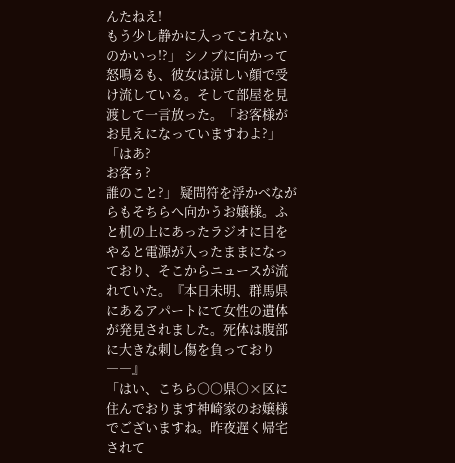んたねえ!
もう少し静かに入ってこれないのかいっ!?」 シノブに向かって怒鳴るも、彼女は涼しい顔で受け流している。そして部屋を見渡して一言放った。「お客様がお見えになっていますわよ?」 「はあ?
お客ぅ?
誰のこと?」 疑問符を浮かべながらもそちらへ向かうお嬢様。ふと机の上にあったラジオに目をやると電源が入ったままになっており、そこからニュースが流れていた。『本日未明、群馬県にあるアパートにて女性の遺体が発見されました。死体は腹部に大きな刺し傷を負っており――』
「はい、こちら○○県○×区に住んでおります神崎家のお嬢様でございますね。昨夜遅く帰宅されて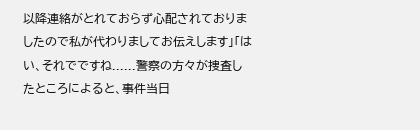以降連絡がとれておらず心配されておりましたので私が代わりましてお伝えします」「はい、それでですね......警察の方々が捜査したところによると、事件当日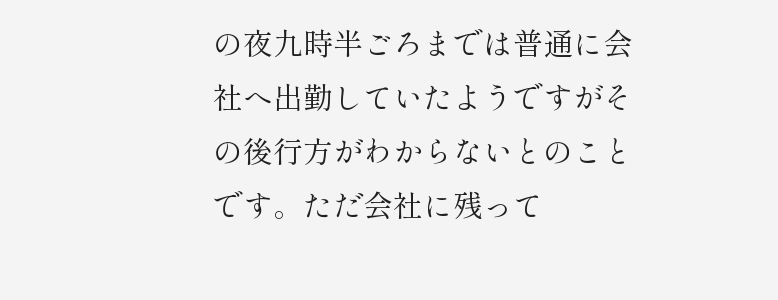の夜九時半ごろまでは普通に会社へ出勤していたようですがその後行方がわからないとのことです。ただ会社に残って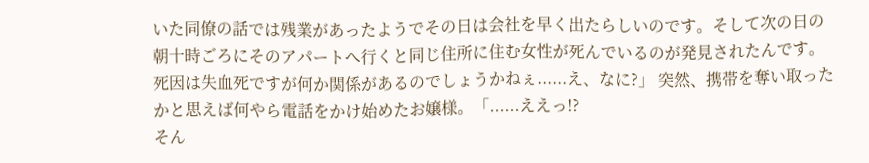いた同僚の話では残業があったようでその日は会社を早く出たらしいのです。そして次の日の朝十時ごろにそのアパートへ行くと同じ住所に住む女性が死んでいるのが発見されたんです。死因は失血死ですが何か関係があるのでしょうかねぇ......え、なに?」 突然、携帯を奪い取ったかと思えば何やら電話をかけ始めたお嬢様。「......ええっ!?
そん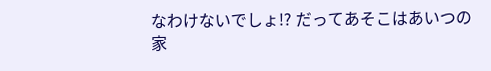なわけないでしょ!? だってあそこはあいつの家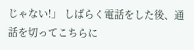じゃない!」 しばらく電話をした後、通話を切ってこちらに